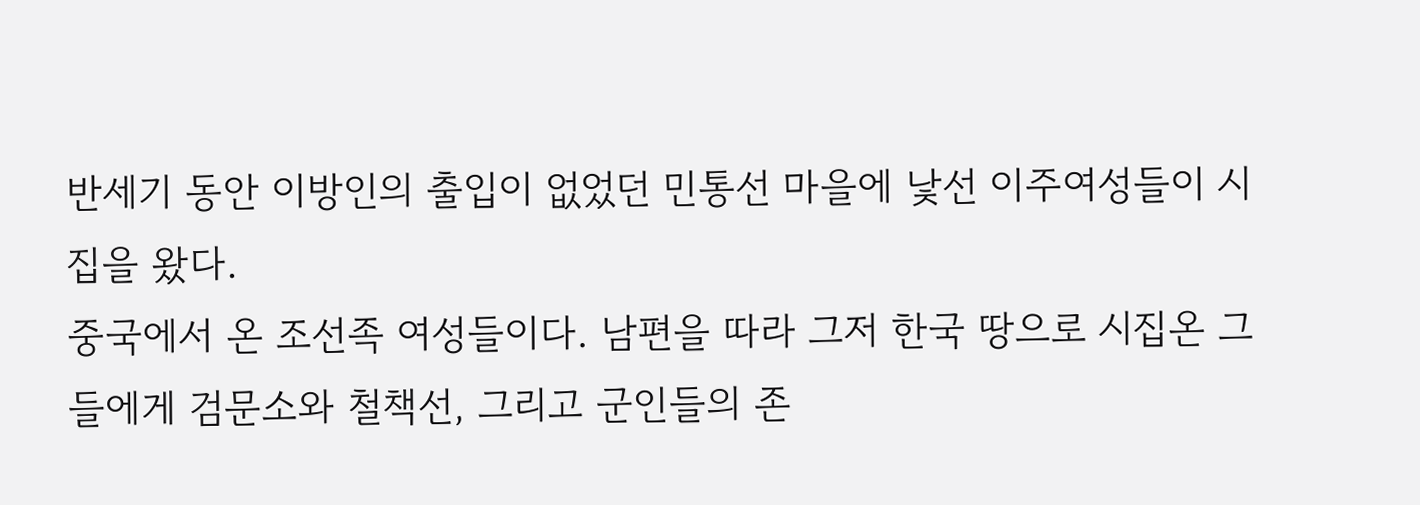반세기 동안 이방인의 출입이 없었던 민통선 마을에 낯선 이주여성들이 시집을 왔다.
중국에서 온 조선족 여성들이다. 남편을 따라 그저 한국 땅으로 시집온 그들에게 검문소와 철책선, 그리고 군인들의 존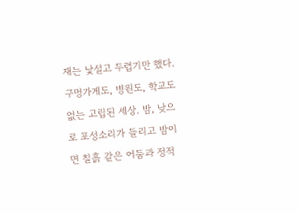재는 낯설고 두렵기만 했다.
구멍가게도, 병원도, 학교도 없는 고립된 세상. 밤, 낮으로 포성소리가 들리고 밤이면 칠흙 같은 어둠과 정적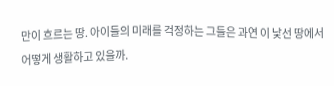만이 흐르는 땅. 아이들의 미래를 걱정하는 그들은 과연 이 낯선 땅에서 어떻게 생활하고 있을까.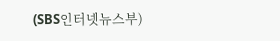(SBS인터넷뉴스부)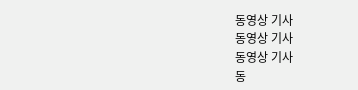동영상 기사
동영상 기사
동영상 기사
동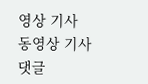영상 기사
동영상 기사
댓글